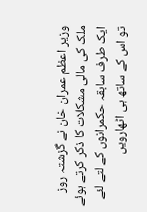وزیر اعظم عمران خان نے گزشتہ روز ملک کی مالی مشکلات کا ذکر کرتے ہوئے ایک طرف سابقہ حکمرانوں کے لتے لئے تو اس کے ساتھ ہی اٹھارویں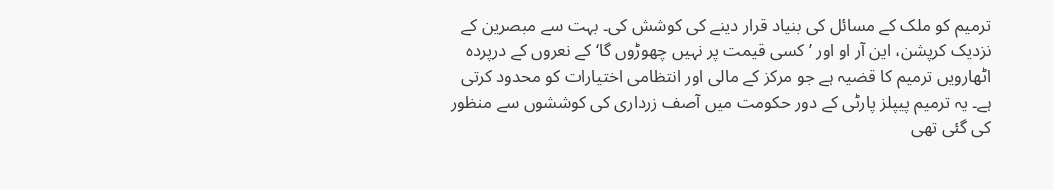ترمیم کو ملک کے مسائل کی بنیاد قرار دینے کی کوشش کی۔ بہت سے مبصرین کے نزدیک کرپشن، این آر او اور ’کسی قیمت پر نہیں چھوڑوں گا‘ کے نعروں کے درپردہ اٹھارویں ترمیم کا قضیہ ہے جو مرکز کے مالی اور انتظامی اختیارات کو محدود کرتی ہے۔ یہ ترمیم پیپلز پارٹی کے دور حکومت میں آصف زرداری کی کوششوں سے منظور کی گئی تھی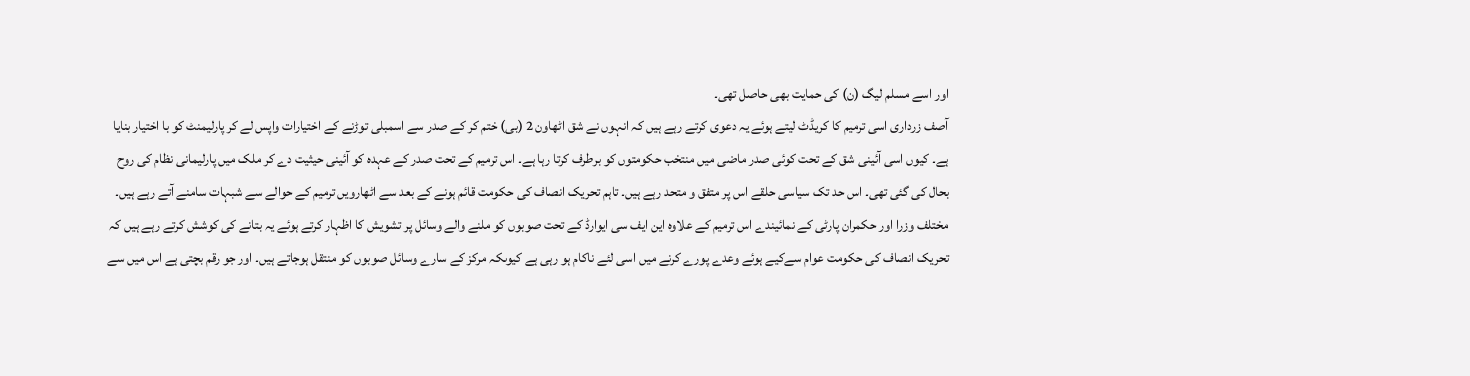اور اسے مسلم لیگ (ن) کی حمایت بھی حاصل تھی۔
آصف زرداری اسی ترمیم کا کریڈٹ لیتے ہوئے یہ دعوی کرتے رہے ہیں کہ انہوں نے شق اٹھاون 2 (بی) ختم کر کے صدر سے اسمبلی توڑنے کے اختیارات واپس لے کر پارلیمنٹ کو با اختیار بنایا ہے۔ کیوں اسی آئینی شق کے تحت کوئی صدر ماضی میں منتخب حکومتوں کو برطرف کرتا رہا ہے۔ اس ترمیم کے تحت صدر کے عہدہ کو آئینی حیثیت دے کر ملک میں پارلیمانی نظام کی روح بحال کی گئی تھی۔ اس حد تک سیاسی حلقے اس پر متفق و متحد رہے ہیں۔ تاہم تحریک انصاف کی حکومت قائم ہونے کے بعد سے اٹھارویں ترمیم کے حوالے سے شبہات سامنے آتے رہے ہیں۔
مختلف وزرا اور حکمران پارٹی کے نمائیندے اس ترمیم کے علاوہ این ایف سی ایوارڈ کے تحت صوبوں کو ملنے والے وسائل پر تشویش کا اظہار کرتے ہوئے یہ بتانے کی کوشش کرتے رہے ہیں کہ تحریک انصاف کی حکومت عوام سےکیے ہوئے وعدے پورے کرنے میں اسی لئے ناکام ہو رہی ہے کیوںکہ مرکز کے سارے وسائل صوبوں کو منتقل ہوجاتے ہیں۔ اور جو رقم بچتی ہے اس میں سے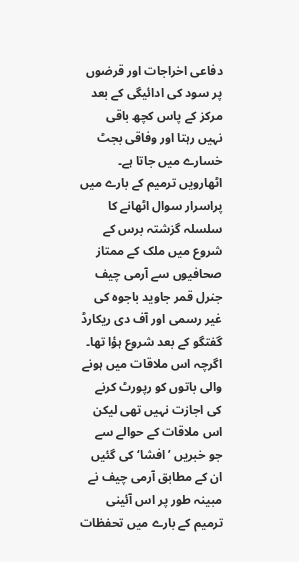دفاعی اخراجات اور قرضوں پر سود کی ادائیگی کے بعد مرکز کے پاس کچھ باقی نہیں رہتا اور وفاقی بجٹ خسارے میں جاتا ہے۔
اٹھارویں ترمیم کے بارے میں پراسرار سوال اٹھانے کا سلسلہ گزشتہ برس کے شروع میں ملک کے ممتاز صحافیوں سے آرمی چیف جنرل قمر جاوید باجوہ کی غیر رسمی اور آف دی ریکارڈ گفتگو کے بعد شروع ہؤا تھا۔ اگرچہ اس ملاقات میں ہونے والی باتوں کو رپورٹ کرنے کی اجازت نہیں تھی لیکن اس ملاقات کے حوالے سے جو خبریں ’افشا‘ کی گئیں ان کے مطابق آرمی چیف نے مبینہ طور پر اس آئینی ترمیم کے بارے میں تحفظات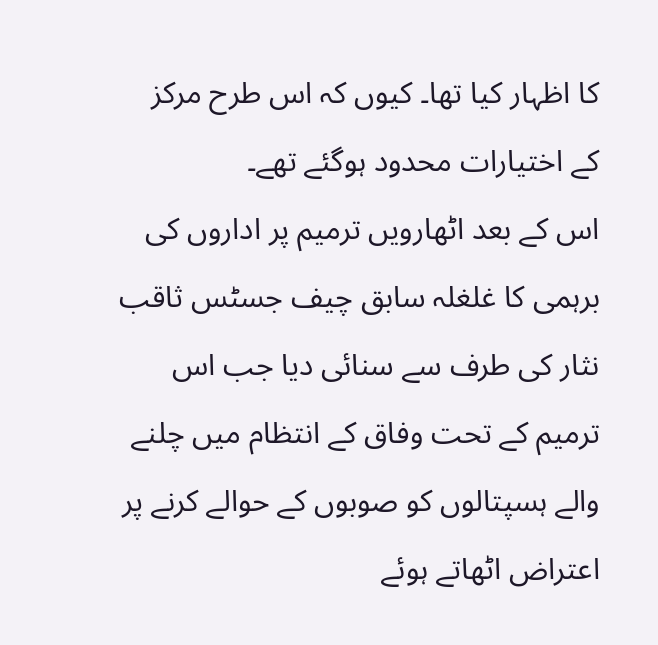کا اظہار کیا تھا۔ کیوں کہ اس طرح مرکز کے اختیارات محدود ہوگئے تھے۔
اس کے بعد اٹھارویں ترمیم پر اداروں کی برہمی کا غلغلہ سابق چیف جسٹس ثاقب نثار کی طرف سے سنائی دیا جب اس ترمیم کے تحت وفاق کے انتظام میں چلنے والے ہسپتالوں کو صوبوں کے حوالے کرنے پر اعتراض اٹھاتے ہوئے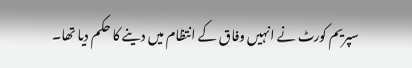سپریم کورٹ نے انہیں وفاق کے انتظام میں دینے کا حکم دیا تھا۔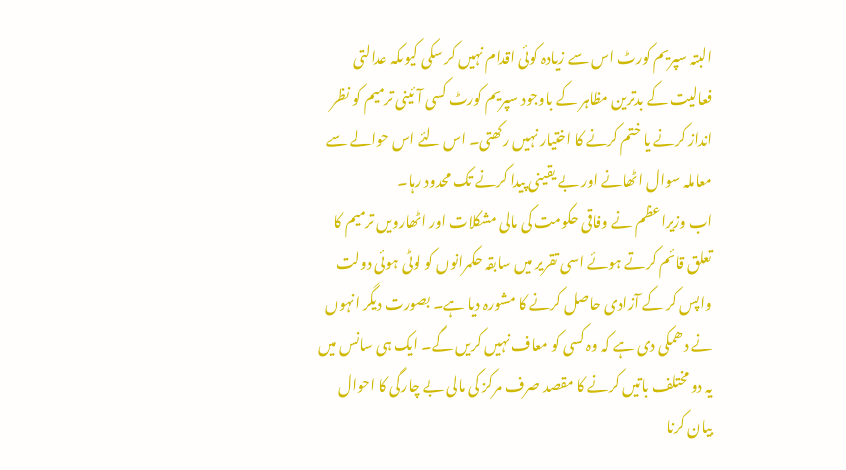البتہ سپریم کورٹ اس سے زیادہ کوئی اقدام نہیں کر سکی کیوںکہ عدالتی فعالیت کے بدترین مظاہر کے باوجود سپریم کورٹ کسی آئینی ترمیم کو نظر انداز کرنے یا ختم کرنے کا اختیار نہیں رکھتی۔ اس لئے اس حوالے سے معاملہ سوال اٹھانے اور بے یقینی پیدا کرنے تک محدود رہا۔
اب وزیراعظم نے وفاقی حکومت کی مالی مشکلات اور اٹھارویں ترمیم کا تعلق قائم کرتے ہوئے اسی تقریر میں سابقہ حکمرانوں کو لوٹی ہوئی دولت واپس کر کے آزادی حاصل کرنے کا مشورہ دیا ہے۔ بصورت دیگر انہوں نے دھمکی دی ہے کہ وہ کسی کو معاف نہیں کریں گے۔ ایک ہی سانس میں یہ دو مختلف باتیں کرنے کا مقصد صرف مرکز کی مالی بے چارگی کا احوال بیان کرنا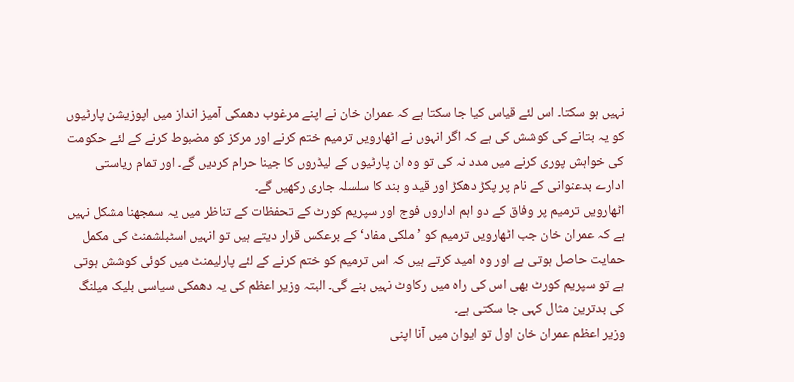نہیں ہو سکتا۔ اس لئے قیاس کیا جا سکتا ہے کہ عمران خان نے اپنے مرغوب دھمکی آمیز انداز میں اپوزیشن پارٹیوں کو یہ بتانے کی کوشش کی ہے کہ اگر انہوں نے اٹھارویں ترمیم ختم کرنے اور مرکز کو مضبوط کرنے کے لئے حکومت کی خواہش پوری کرنے میں مدد نہ کی تو وہ ان پارٹیوں کے لیڈروں کا جینا حرام کردیں گے۔ اور تمام ریاستی ادارے بدعنوانی کے نام پر پکڑ دھکڑ اور قید و بند کا سلسلہ جاری رکھیں گے۔
اٹھارویں ترمیم پر وفاق کے دو اہم اداروں فوج اور سپریم کورٹ کے تحفظات کے تناظر میں یہ سمجھنا مشکل نہیں ہے کہ عمران خان جب اٹھارویں ترمیم کو ’ملکی مفاد‘ کے برعکس قرار دیتے ہیں تو انہیں اسٹبلشمنٹ کی مکمل حمایت حاصل ہوتی ہے اور وہ امید کرتے ہیں کہ اس ترمیم کو ختم کرنے کے لئے پارلیمنٹ میں کوئی کوشش ہوتی ہے تو سپریم کورٹ بھی اس کی راہ میں رکاوٹ نہیں بنے گی۔ البتہ وزیر اعظم کی یہ دھمکی سیاسی بلیک میلنگ کی بدترین مثال کہی جا سکتی ہے۔
وزیر اعظم عمران خان اول تو ایوان میں آنا اپنی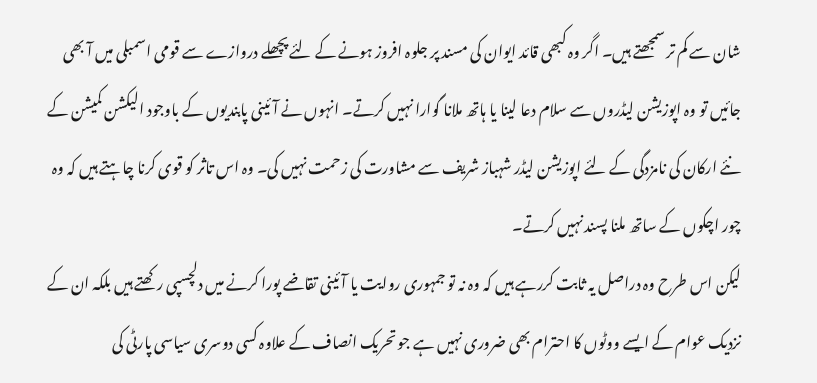شان سے کم تر سمجھتے ہیں۔ اگر وہ کبھی قائد ایوان کی مسند پر جلوہ افروز ہونے کے لئے پچھلے دروازے سے قومی اسمبلی میں آ بھی جائیں تو وہ اپوزیشن لیڈروں سے سلام دعا لینا یا ہاتھ ملانا گوارا نہیں کرتے۔ انہوں نے آئینی پابندیوں کے باوجود الیکشن کمیشن کے نئے ارکان کی نامزدگی کے لئے اپوزیشن لیڈر شہباز شریف سے مشاورت کی زحمت نہیں کی۔ وہ اس تاثر کو قوی کرنا چاہتے ہیں کہ وہ چور اچکوں کے ساتھ ملنا پسند نہیں کرتے۔
لیکن اس طرح وہ دراصل یہ ثابت کررہے ہیں کہ وہ نہ تو جمہوری روایت یا آئینی تقاضے پورا کرنے میں دلچسپی رکھتے ہیں بلکہ ان کے نزدیک عوام کے ایسے ووٹوں کا احترام بھی ضروری نہیں ہے جو تحریک انصاف کے علاوہ کسی دوسری سیاسی پارٹی کی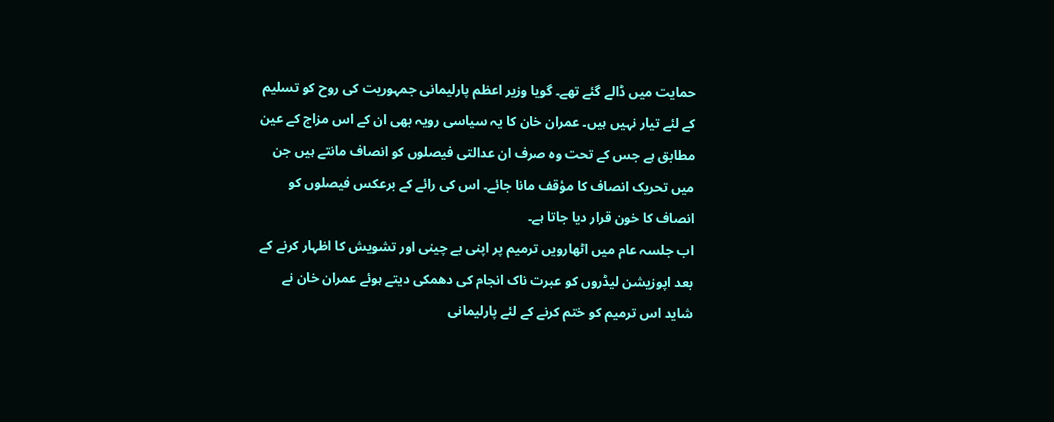حمایت میں ڈالے گئے تھے۔ گویا وزیر اعظم پارلیمانی جمہوریت کی روح کو تسلیم کے لئے تیار نہیں ہیں۔ عمران خان کا یہ سیاسی رویہ بھی ان کے اس مزاج کے عین مطابق ہے جس کے تحت وہ صرف ان عدالتی فیصلوں کو انصاف مانتے ہیں جن میں تحریک انصاف کا مؤقف مانا جائے۔ اس کی رائے کے برعکس فیصلوں کو انصاف کا خون قرار دیا جاتا ہے۔
اب جلسہ عام میں اٹھارویں ترمیم پر اپنی بے چینی اور تشویش کا اظہار کرنے کے بعد اپوزیشن لیڈروں کو عبرت ناک انجام کی دھمکی دیتے ہوئے عمران خان نے شاید اس ترمیم کو ختم کرنے کے لئے پارلیمانی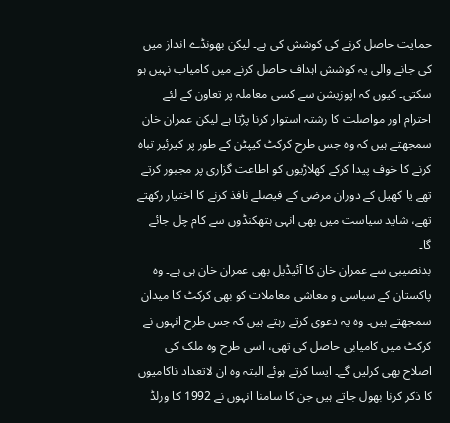حمایت حاصل کرنے کی کوشش کی ہے۔ لیکن بھونڈے انداز میں کی جانے والی یہ کوشش اہداف حاصل کرنے میں کامیاب نہیں ہو سکتی۔ کیوں کہ اپوزیشن سے کسی معاملہ پر تعاون کے لئے احترام اور مواصلت کا رشتہ استوار کرنا پڑتا ہے لیکن عمران خان سمجھتے ہیں کہ وہ جس طرح کرکٹ کیپٹن کے طور پر کیرئیر تباہ کرنے کا خوف پیدا کرکے کھلاڑیوں کو اطاعت گزاری پر مجبور کرتے تھے یا کھیل کے دوران مرضی کے فیصلے نافذ کرنے کا اختیار رکھتے تھے، شاید سیاست میں بھی انہی ہتھکنڈوں سے کام چل جائے گا۔
بدنصیبی سے عمران خان کا آئیڈیل بھی عمران خان ہی ہے۔ وہ پاکستان کے سیاسی و معاشی معاملات کو بھی کرکٹ کا میدان سمجھتے ہیں۔ وہ یہ دعوی کرتے رہتے ہیں کہ جس طرح انہوں نے کرکٹ میں کامیابی حاصل کی تھی، اسی طرح وہ ملک کی اصلاح بھی کرلیں گے۔ ایسا کرتے ہوئے البتہ وہ ان لاتعداد ناکامیوں کا ذکر کرنا بھول جاتے ہیں جن کا سامنا انہوں نے 1992 کا ورلڈ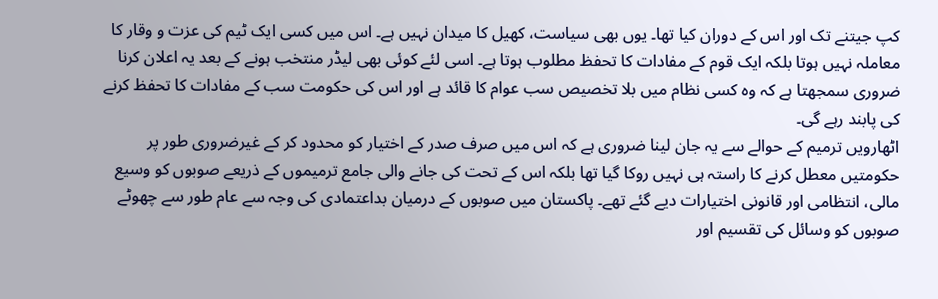کپ جیتنے تک اور اس کے دوران کیا تھا۔ یوں بھی سیاست، کھیل کا میدان نہیں ہے۔ اس میں کسی ایک ٹیم کی عزت و وقار کا معاملہ نہیں ہوتا بلکہ ایک قوم کے مفادات کا تحفظ مطلوب ہوتا ہے۔ اسی لئے کوئی بھی لیڈر منتخب ہونے کے بعد یہ اعلان کرنا ضروری سمجھتا ہے کہ وہ کسی نظام میں بلا تخصیص سب عوام کا قائد ہے اور اس کی حکومت سب کے مفادات کا تحفظ کرنے کی پابند رہے گی۔
اٹھارویں ترمیم کے حوالے سے یہ جان لینا ضروری ہے کہ اس میں صرف صدر کے اختیار کو محدود کر کے غیرضروری طور پر حکومتیں معطل کرنے کا راستہ ہی نہیں روکا گیا تھا بلکہ اس کے تحت کی جانے والی جامع ترمیموں کے ذریعے صوبوں کو وسیع مالی، انتظامی اور قانونی اختیارات دیے گئے تھے۔ پاکستان میں صوبوں کے درمیان بداعتمادی کی وجہ سے عام طور سے چھوٹے صوبوں کو وسائل کی تقسیم اور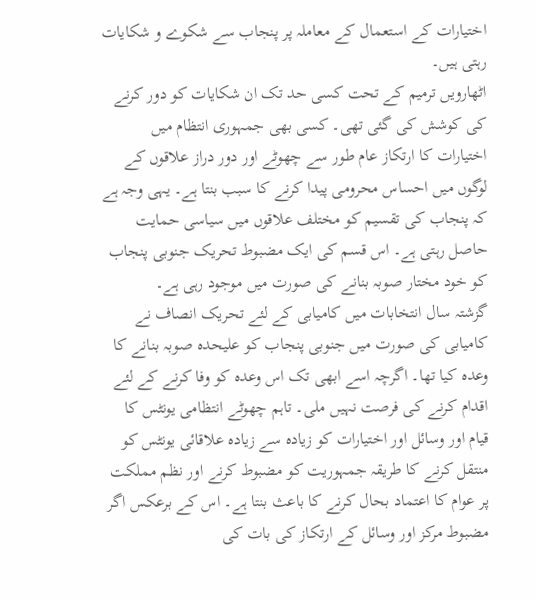اختیارات کے استعمال کے معاملہ پر پنجاب سے شکوے و شکایات رہتی ہیں۔
اٹھارویں ترمیم کے تحت کسی حد تک ان شکایات کو دور کرنے کی کوشش کی گئی تھی۔ کسی بھی جمہوری انتظام میں اختیارات کا ارتکاز عام طور سے چھوٹے اور دور دراز علاقوں کے لوگوں میں احساس محرومی پیدا کرنے کا سبب بنتا ہے۔ یہی وجہ ہے کہ پنجاب کی تقسیم کو مختلف علاقوں میں سیاسی حمایت حاصل رہتی ہے۔ اس قسم کی ایک مضبوط تحریک جنوبی پنجاب کو خود مختار صوبہ بنانے کی صورت میں موجود رہی ہے۔
گزشتہ سال انتخابات میں کامیابی کے لئے تحریک انصاف نے کامیابی کی صورت میں جنوبی پنجاب کو علیحدہ صوبہ بنانے کا وعدہ کیا تھا۔ اگرچہ اسے ابھی تک اس وعدہ کو وفا کرنے کے لئے اقدام کرنے کی فرصت نہیں ملی۔ تاہم چھوٹے انتظامی یونٹس کا قیام اور وسائل اور اختیارات کو زیادہ سے زیادہ علاقائی یونٹس کو منتقل کرنے کا طریقہ جمہوریت کو مضبوط کرنے اور نظم مملکت پر عوام کا اعتماد بحال کرنے کا باعث بنتا ہے۔ اس کے برعکس اگر مضبوط مرکز اور وسائل کے ارتکاز کی بات کی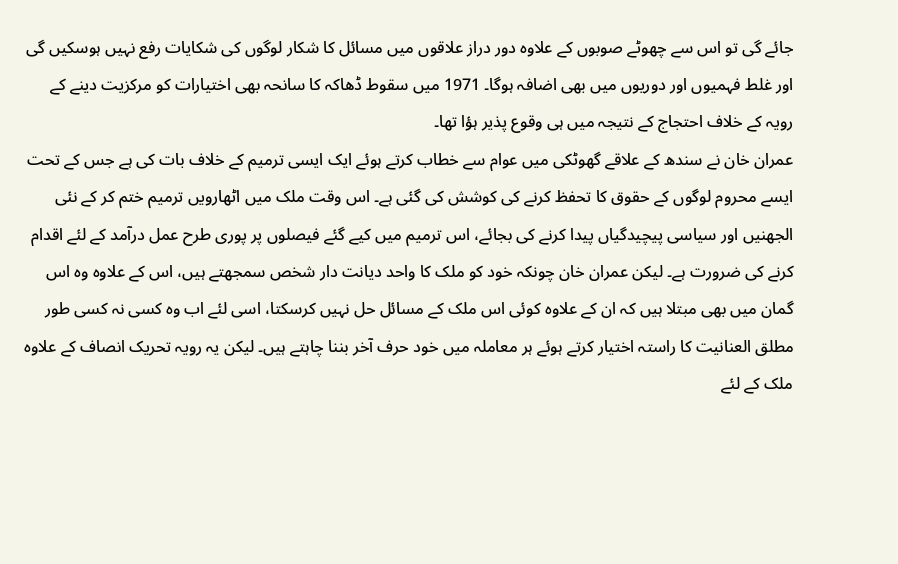جائے گی تو اس سے چھوٹے صوبوں کے علاوہ دور دراز علاقوں میں مسائل کا شکار لوگوں کی شکایات رفع نہیں ہوسکیں گی اور غلط فہمیوں اور دوریوں میں بھی اضافہ ہوگا۔ 1971 میں سقوط ڈھاکہ کا سانحہ بھی اختیارات کو مرکزیت دینے کے رویہ کے خلاف احتجاج کے نتیجہ میں ہی وقوع پذیر ہؤا تھا۔
عمران خان نے سندھ کے علاقے گھوٹکی میں عوام سے خطاب کرتے ہوئے ایک ایسی ترمیم کے خلاف بات کی ہے جس کے تحت ایسے محروم لوگوں کے حقوق کا تحفظ کرنے کی کوشش کی گئی ہے۔ اس وقت ملک میں اٹھارویں ترمیم ختم کر کے نئی الجھنیں اور سیاسی پیچیدگیاں پیدا کرنے کی بجائے، اس ترمیم میں کیے گئے فیصلوں پر پوری طرح عمل درآمد کے لئے اقدام کرنے کی ضرورت ہے۔ لیکن عمران خان چونکہ خود کو ملک کا واحد دیانت دار شخص سمجھتے ہیں، اس کے علاوہ وہ اس گمان میں بھی مبتلا ہیں کہ ان کے علاوہ کوئی اس ملک کے مسائل حل نہیں کرسکتا، اسی لئے اب وہ کسی نہ کسی طور مطلق العنانیت کا راستہ اختیار کرتے ہوئے ہر معاملہ میں خود حرف آخر بننا چاہتے ہیں۔ لیکن یہ رویہ تحریک انصاف کے علاوہ ملک کے لئے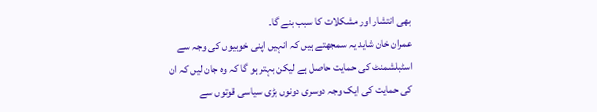بھی انتشار اور مشکلات کا سبب بنے گا۔
عمران خان شاید یہ سمجھتے ہیں کہ انہیں اپنی خوبیوں کی وجہ سے اسٹبلشمنٹ کی حمایت حاصل ہے لیکن بہتر ہو گا کہ وہ جان لیں کہ ان کی حمایت کی ایک وجہ دوسری دونوں بڑی سیاسی قوتوں سے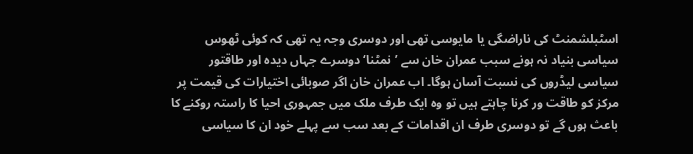اسٹبلشمنٹ کی ناراضگی یا مایوسی تھی اور دوسری وجہ یہ تھی کہ کوئی ٹھوس سیاسی بنیاد نہ ہونے سبب عمران خان سے ’نمٹنا‘ دوسرے جہاں دیدہ اور طاقتور سیاسی لیڈروں کی نسبت آسان ہوگا۔ اب عمران خان اگر صوبائی اختیارات کی قیمت پر مرکز کو طاقت ور کرنا چاہتے ہیں تو وہ ایک طرف ملک میں جمہوری احیا کا راستہ روکنے کا باعث ہوں گے تو دوسری طرف ان اقدامات کے بعد سب سے پہلے خود ان کا سیاسی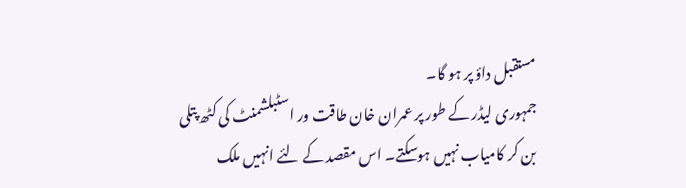مستقبل داؤ پر ہو گا۔
جمہوری لیڈر کے طور پر عمران خان طاقت ور اسٹبلشمنٹ کی کٹھ پتلی بن کر کامیاب نہیں ہوسکتے۔ اس مقصد کے لئے انہیں ملک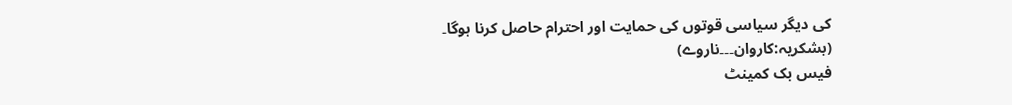کی دیگر سیاسی قوتوں کی حمایت اور احترام حاصل کرنا ہوگا۔
(بشکریہ:کاروان۔۔۔ناروے)
فیس بک کمینٹ